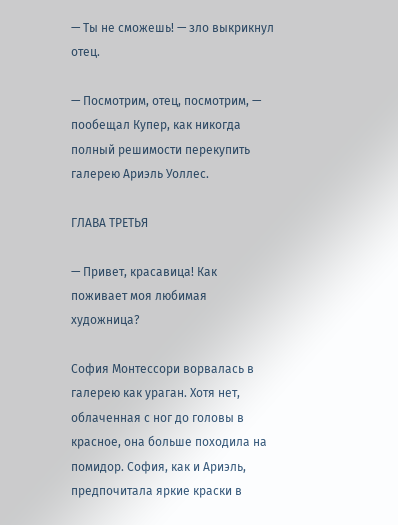— Ты не сможешь! — зло выкрикнул отец.

— Посмотрим, отец, посмотрим, — пообещал Купер, как никогда полный решимости перекупить галерею Ариэль Уоллес.

ГЛАВА ТРЕТЬЯ

— Привет, красавица! Как поживает моя любимая художница?

София Монтессори ворвалась в галерею как ураган. Хотя нет, облаченная с ног до головы в красное, она больше походила на помидор. София, как и Ариэль, предпочитала яркие краски в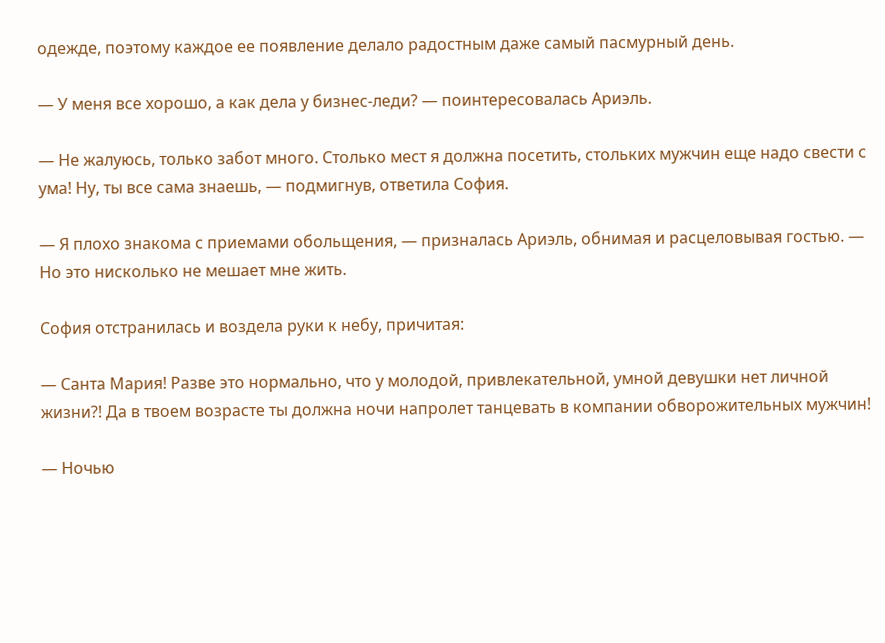одежде, поэтому каждое ее появление делало радостным даже самый пасмурный день.

— У меня все хорошо, а как дела у бизнес-леди? — поинтересовалась Ариэль.

— Не жалуюсь, только забот много. Столько мест я должна посетить, стольких мужчин еще надо свести с ума! Ну, ты все сама знаешь, — подмигнув, ответила София.

— Я плохо знакома с приемами обольщения, — призналась Ариэль, обнимая и расцеловывая гостью. — Но это нисколько не мешает мне жить.

София отстранилась и воздела руки к небу, причитая:

— Санта Мария! Разве это нормально, что у молодой, привлекательной, умной девушки нет личной жизни?! Да в твоем возрасте ты должна ночи напролет танцевать в компании обворожительных мужчин!

— Ночью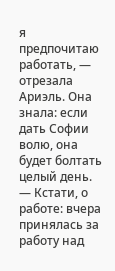я предпочитаю работать, — отрезала Ариэль. Она знала: если дать Софии волю, она будет болтать целый день. — Кстати, о работе: вчера принялась за работу над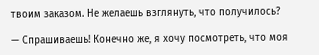твоим заказом. Не желаешь взглянуть, что получилось?

— Спрашиваешь! Конечно же, я хочу посмотреть, что моя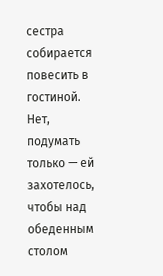сестра собирается повесить в гостиной. Нет, подумать только — ей захотелось, чтобы над обеденным столом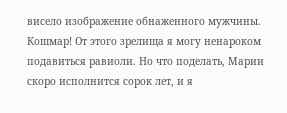висело изображение обнаженного мужчины. Кошмар! От этого зрелища я могу ненароком подавиться равиоли. Но что поделать, Марии скоро исполнится сорок лет, и я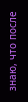знаю, что после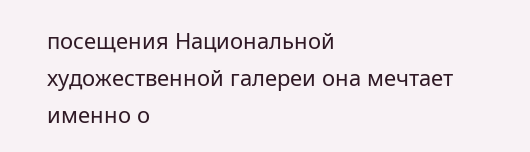посещения Национальной художественной галереи она мечтает именно о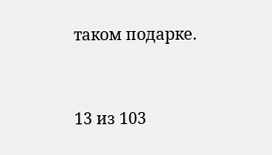таком подарке.



13 из 103